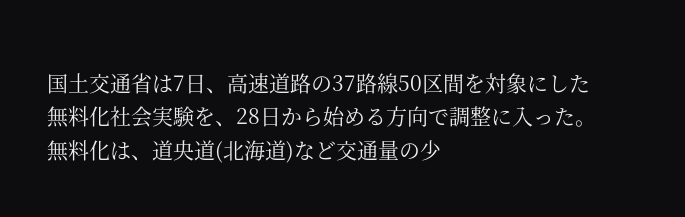国土交通省は7日、高速道路の37路線50区間を対象にした無料化社会実験を、28日から始める方向で調整に入った。無料化は、道央道(北海道)など交通量の少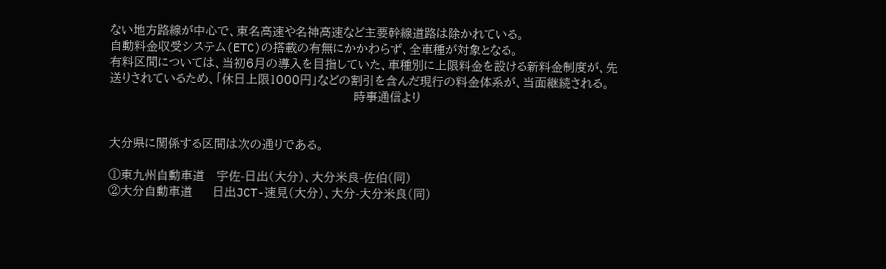ない地方路線が中心で、東名高速や名神高速など主要幹線道路は除かれている。
自動料金収受システム(ETC)の搭載の有無にかかわらず、全車種が対象となる。
有料区間については、当初6月の導入を目指していた、車種別に上限料金を設ける新料金制度が、先送りされているため、「休日上限1000円」などの割引を含んだ現行の料金体系が、当面継続される。
                                                             時事通信より


大分県に関係する区間は次の通りである。

①東九州自動車道   宇佐-日出(大分)、大分米良-佐伯(同)
②大分自動車道     日出JCT-速見(大分)、大分-大分米良(同)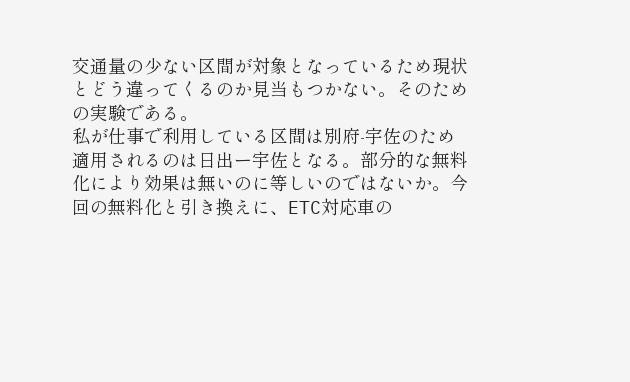交通量の少ない区間が対象となっているため現状とどう違ってくるのか見当もつかない。そのための実験である。
私が仕事で利用している区間は別府-宇佐のため適用されるのは日出ー宇佐となる。部分的な無料化により効果は無いのに等しいのではないか。今回の無料化と引き換えに、ETC対応車の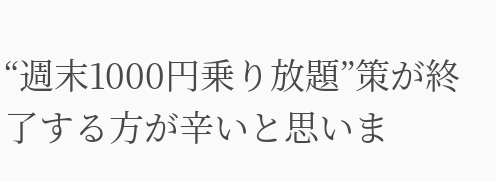“週末1000円乗り放題”策が終了する方が辛いと思いま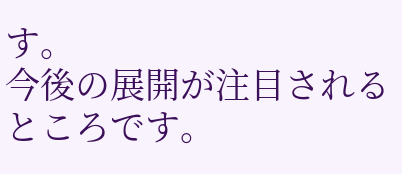す。
今後の展開が注目されるところです。